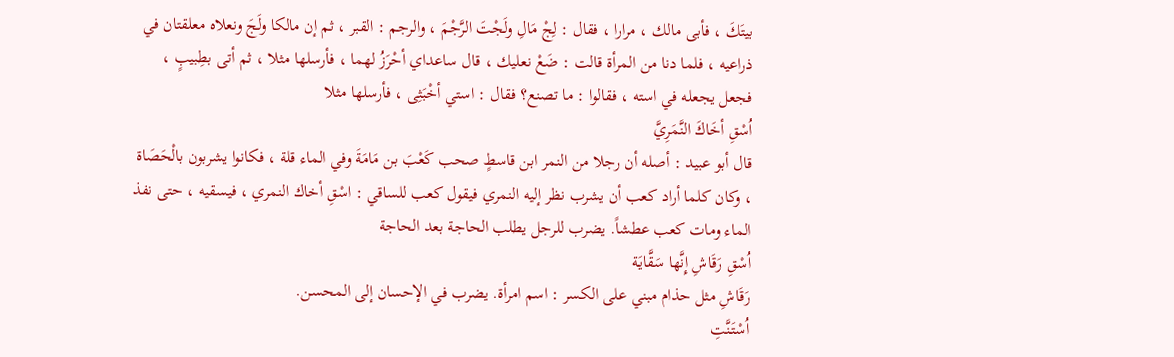بيتَكَ ، فأبى مالك ، مرارا ، فقال : لِجْ مَالِ ولَجْتَ الرَّجْمَ ، والرجم : القبر ، ثم إن مالكا ولَجَ ونعلاه معلقتان في ذراعيه ، فلما دنا من المرأة قالت : ضَعْ نعليك ، قال ساعداي أحْرَزُ لهما ، فأرسلها مثلا ، ثم أتى بطِبيبٍ ، فجعل يجعله في استه ، فقالوا : ما تصنع؟ فقال : استي أخْبَثِى ، فأرسلها مثلا
اُسْقِ أخَاكَ النَّمَرِيَّ
قال أبو عبيد : أصله أن رجلا من النمر ابن قاسطٍ صحب كَعْبَ بن مَامَةَ وفي الماء قلة ، فكانوا يشربون بالْحَصَاة ، وكان كلما أراد كعب أن يشرب نظر إليه النمري فيقول كعب للساقي : اسْقِ أخاك النمري ، فيسقيه ، حتى نفذ الماء ومات كعب عطشاً. يضرب للرجل يطلب الحاجة بعد الحاجة
اُسْقِ رَقَاشِ إِنَّها سَقَّايَة
رَقَاشِ مثل حذام مبني على الكسر : اسم امرأة. يضرب في الإحسان إلى المحسن.
اُسْتَنَّتِ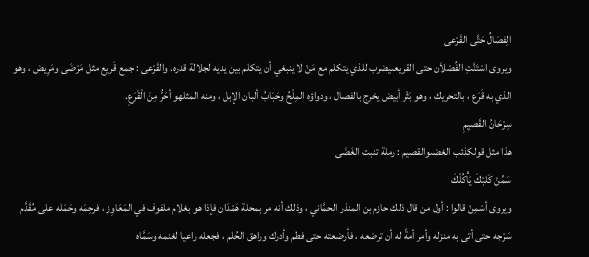الِفصَالُ حَتَّى القَرْعى
ويروى اسْتَنَّتِ الفُصْلاَن حتى القريعىيضرب للذي يتكلم مع مَنْ لا ينبغي أن يتكلم بين يديه لجلالة قدره. والقَرْعى : جمع قَريع مثل مَرْضَى ومَرِيض ، وهو الذي به قَرَع ، بالتحريك ، وهو بَثْر أبيض يخرج بالفصال ، ودواؤه المِلْحُ وحَبَابُ ألبان الإبل ، ومنه المثلهو أحَرُّ مِنَ الْقَرَعِ.
سِرْحَانُ القَصيِمِ
هذا مثل قولكذئب الغضىوالقصيم : رملة تنبت الغَضَى
سَمِّنْ كَلبْكَ يَأْكُلْكَ
ويروى أسْمِنْ قالوا : أول من قال ذلك حازم بن المنذر الحمَّاني ، وذلك أنه مر بمحلة هَمْدَان فإذا هو بغلام ملفوف في المَعَاوِز ، فرحِمَه وحَمَله على مُقَدَّم سَرْجه حتى أتى به منزله وأمر أمةً له أن ترضعه ، فأرضعته حتى فطم وأدرك وراهق الحُلم ، فجعله راعيا لغنمه وسَمَّاه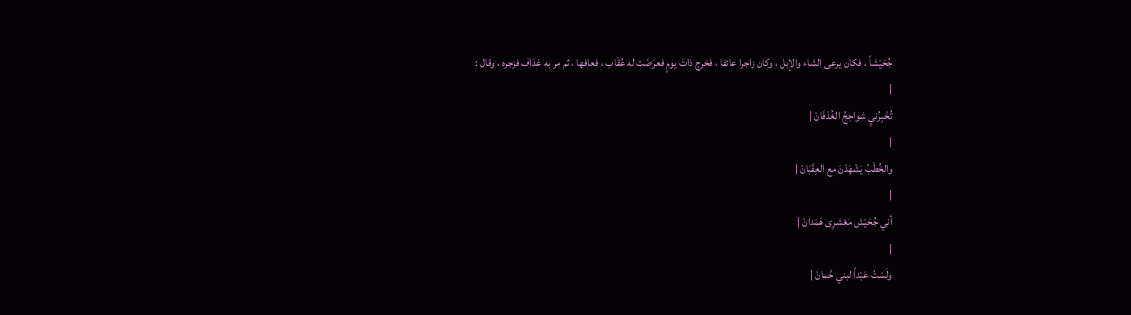جُحَيْشاً ، فكان يرعى الشاء والإبل ، وكان زاجرا عائفا ، فخرج ذاتَ يومٍ فعرَضَت له عُقَاب ، فعافها ، ثم مر به غدَاف فزجره ، وقال :
|
تُخْبِرُنيِ شواحِجُ الغُدْفَانْ |
|
والخُطْبُ يَشْهَدْنَ مع العِقْبَانْ |
|
أني جُحَيْش مَعْشرِى هَمْدانْ |
|
ولَسْتُ عَبْداً لبني حَّمانْ |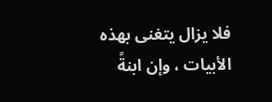فلا يزال يتغنى بهذه الأبيات ، وإن ابنةً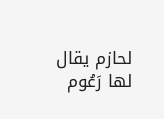لحازم يقال لها رَعُوم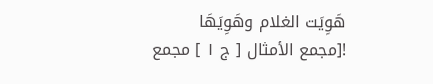هَوِيَت الغلام وهَوِيَهَا
![مجمع الأمثال [ ج ١ ] مجمع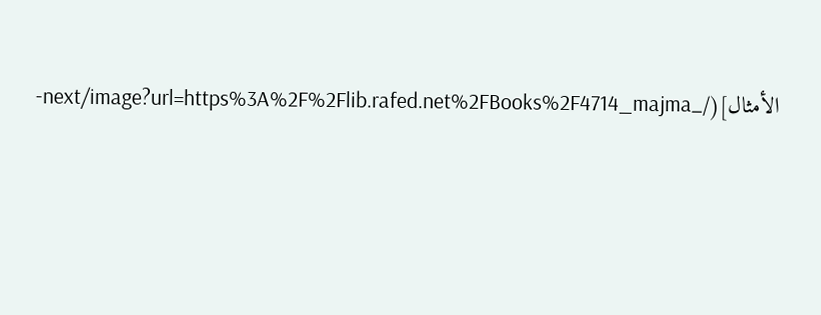الأمثال](/_next/image?url=https%3A%2F%2Flib.rafed.net%2FBooks%2F4714_majma-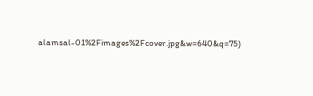alamsal-01%2Fimages%2Fcover.jpg&w=640&q=75)